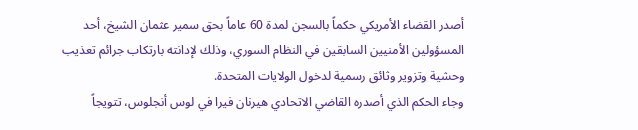أصدر القضاء الأمريكي حكماً بالسجن لمدة 60 عاماً بحق سمير عثمان الشيخ، أحد المسؤولين الأمنيين السابقين في النظام السوري، وذلك لإدانته بارتكاب جرائم تعذيب وحشية وتزوير وثائق رسمية لدخول الولايات المتحدة.
وجاء الحكم الذي أصدره القاضي الاتحادي هيرنان فيرا في لوس أنجلوس، تتويجاً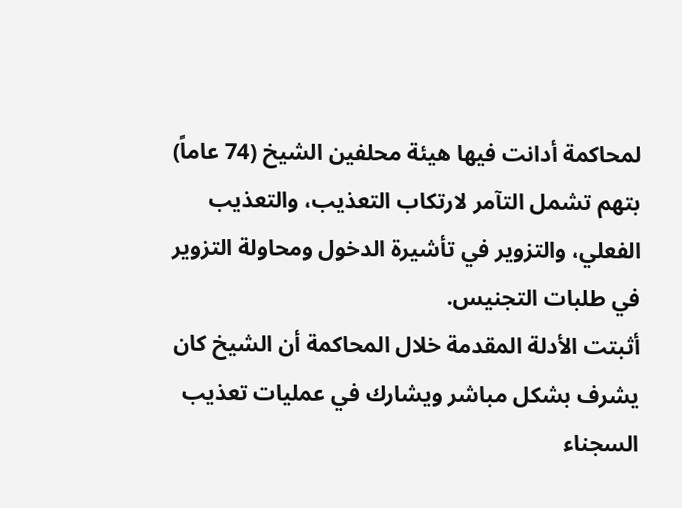لمحاكمة أدانت فيها هيئة محلفين الشيخ (74 عاماً) بتهم تشمل التآمر لارتكاب التعذيب، والتعذيب الفعلي، والتزوير في تأشيرة الدخول ومحاولة التزوير في طلبات التجنيس.
أثبتت الأدلة المقدمة خلال المحاكمة أن الشيخ كان يشرف بشكل مباشر ويشارك في عمليات تعذيب السجناء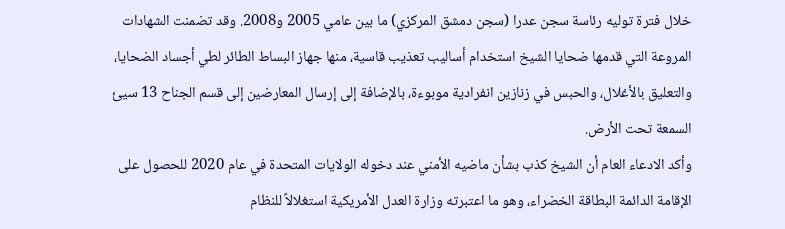خلال فترة توليه رئاسة سجن عدرا (سجن دمشق المركزي) ما بين عامي 2005 و2008. وقد تضمنت الشهادات المروعة التي قدمها ضحايا الشيخ استخدام أساليب تعذيب قاسية، منها جهاز البساط الطائر لطي أجساد الضحايا، والتعليق بالأغلال، والحبس في زنازين انفرادية موبوءة، بالإضافة إلى إرسال المعارضين إلى قسم الجناح 13 سيئ السمعة تحت الأرض.
وأكد الادعاء العام أن الشيخ كذب بشأن ماضيه الأمني عند دخوله الولايات المتحدة في عام 2020 للحصول على الإقامة الدائمة البطاقة الخضراء، وهو ما اعتبرته وزارة العدل الأمريكية استغلالاً للنظام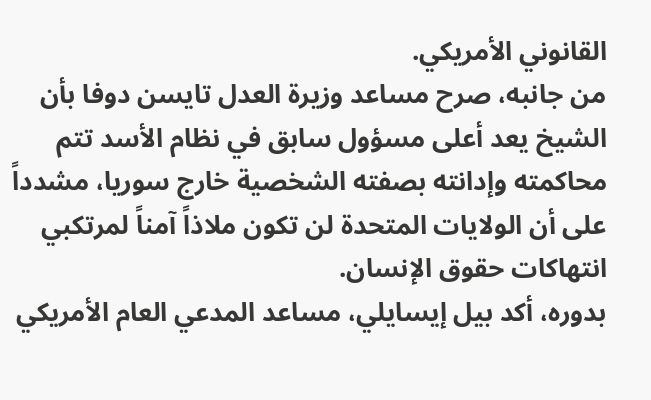القانوني الأمريكي.
من جانبه، صرح مساعد وزيرة العدل تايسن دوفا بأن الشيخ يعد أعلى مسؤول سابق في نظام الأسد تتم محاكمته وإدانته بصفته الشخصية خارج سوريا، مشدداً على أن الولايات المتحدة لن تكون ملاذاً آمناً لمرتكبي انتهاكات حقوق الإنسان.
بدوره، أكد بيل إيسايلي، مساعد المدعي العام الأمريكي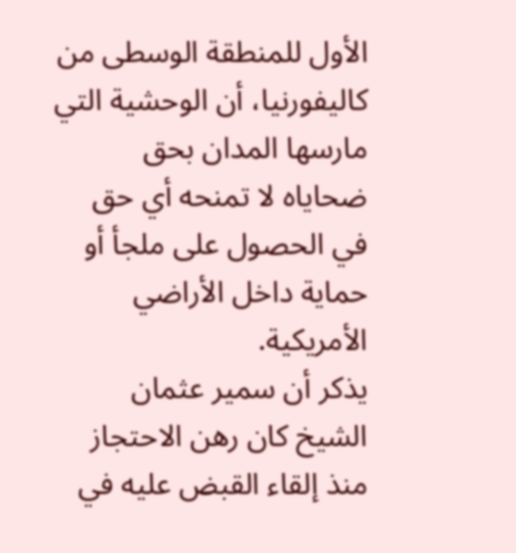الأول للمنطقة الوسطى من كاليفورنيا، أن الوحشية التي مارسها المدان بحق ضحاياه لا تمنحه أي حق في الحصول على ملجأ أو حماية داخل الأراضي الأمريكية.
يذكر أن سمير عثمان الشيخ كان رهن الاحتجاز منذ إلقاء القبض عليه في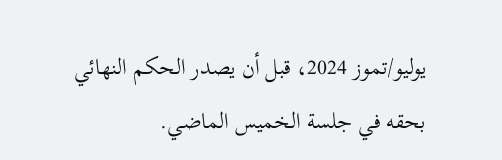يوليو/تموز 2024، قبل أن يصدر الحكم النهائي بحقه في جلسة الخميس الماضي.